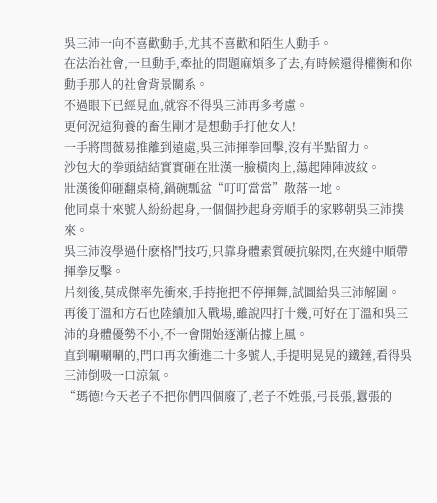吳三沛一向不喜歡動手,尤其不喜歡和陌生人動手。
在法治社會,一旦動手,牽扯的問題麻煩多了去,有時候還得權衡和你動手那人的社會背景關系。
不過眼下已經見血,就容不得吳三沛再多考慮。
更何況這狗養的畜生剛才是想動手打他女人!
一手將閆薇易推離到遠處,吳三沛揮拳回擊,沒有半點留力。
沙包大的拳頭結結實實砸在壯漢一臉橫肉上,蕩起陣陣波紋。
壯漢後仰砸翻桌椅,鍋碗瓢盆“叮叮當當”散落一地。
他同桌十來號人紛紛起身,一個個抄起身旁順手的家夥朝吳三沛撲來。
吳三沛沒學過什麽格鬥技巧,只靠身體素質硬抗躲閃,在夾縫中順帶揮拳反擊。
片刻後,莫成傑率先衝來,手持拖把不停揮舞,試圖給吳三沛解圍。
再後丁溫和方石也陸續加入戰場,雖說四打十幾,可好在丁溫和吳三沛的身體優勢不小,不一會開始逐漸佔據上風。
直到唰唰唰的,門口再次衝進二十多號人,手提明晃晃的鐵錘,看得吳三沛倒吸一口涼氣。
“瑪德!今天老子不把你們四個廢了,老子不姓張,弓長張,囂張的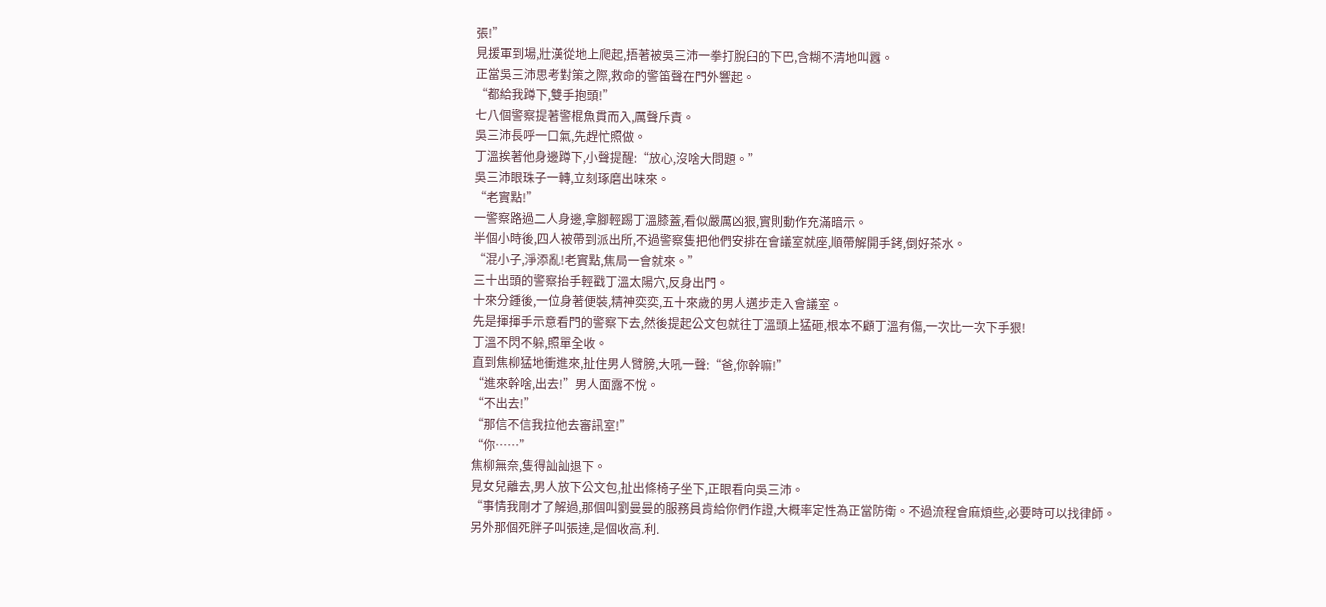張!”
見援軍到場,壯漢從地上爬起,捂著被吳三沛一拳打脫臼的下巴,含糊不清地叫囂。
正當吳三沛思考對策之際,救命的警笛聲在門外響起。
“都給我蹲下,雙手抱頭!”
七八個警察提著警棍魚貫而入,厲聲斥責。
吳三沛長呼一口氣,先趕忙照做。
丁溫挨著他身邊蹲下,小聲提醒:“放心,沒啥大問題。”
吳三沛眼珠子一轉,立刻琢磨出味來。
“老實點!”
一警察路過二人身邊,拿腳輕踢丁溫膝蓋,看似嚴厲凶狠,實則動作充滿暗示。
半個小時後,四人被帶到派出所,不過警察隻把他們安排在會議室就座,順帶解開手銬,倒好茶水。
“混小子,淨添亂!老實點,焦局一會就來。”
三十出頭的警察抬手輕戳丁溫太陽穴,反身出門。
十來分鍾後,一位身著便裝,精神奕奕,五十來歲的男人邁步走入會議室。
先是揮揮手示意看門的警察下去,然後提起公文包就往丁溫頭上猛砸,根本不顧丁溫有傷,一次比一次下手狠!
丁溫不閃不躲,照單全收。
直到焦柳猛地衝進來,扯住男人臂膀,大吼一聲:“爸,你幹嘛!”
“進來幹啥,出去!”男人面露不悅。
“不出去!”
“那信不信我拉他去審訊室!”
“你……”
焦柳無奈,隻得訕訕退下。
見女兒離去,男人放下公文包,扯出條椅子坐下,正眼看向吳三沛。
“事情我剛才了解過,那個叫劉曼曼的服務員肯給你們作證,大概率定性為正當防衛。不過流程會麻煩些,必要時可以找律師。
另外那個死胖子叫張達,是個收高.利.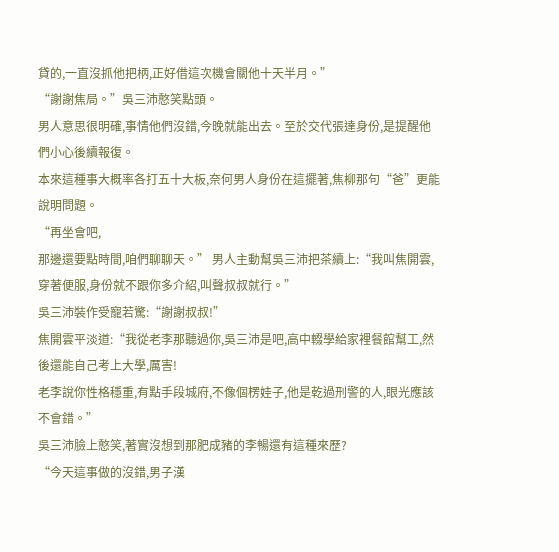貸的,一直沒抓他把柄,正好借這次機會關他十天半月。”
“謝謝焦局。”吳三沛憨笑點頭。
男人意思很明確,事情他們沒錯,今晚就能出去。至於交代張達身份,是提醒他們小心後續報復。
本來這種事大概率各打五十大板,奈何男人身份在這擺著,焦柳那句“爸”更能說明問題。
“再坐會吧,
那邊還要點時間,咱們聊聊天。” 男人主動幫吳三沛把茶續上:“我叫焦開雲,穿著便服,身份就不跟你多介紹,叫聲叔叔就行。”
吳三沛裝作受寵若驚:“謝謝叔叔!”
焦開雲平淡道:“我從老李那聽過你,吳三沛是吧,高中輟學給家裡餐館幫工,然後還能自己考上大學,厲害!
老李說你性格穩重,有點手段城府,不像個楞娃子,他是乾過刑警的人,眼光應該不會錯。”
吳三沛臉上憨笑,著實沒想到那肥成豬的李暢還有這種來歷?
“今天這事做的沒錯,男子漢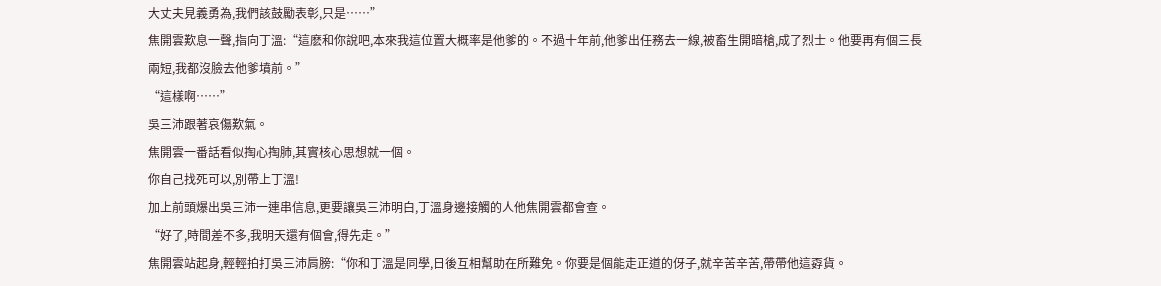大丈夫見義勇為,我們該鼓勵表彰,只是……”
焦開雲歎息一聲,指向丁溫:“這麽和你說吧,本來我這位置大概率是他爹的。不過十年前,他爹出任務去一線,被畜生開暗槍,成了烈士。他要再有個三長兩短,我都沒臉去他爹墳前。”
“這樣啊……”
吳三沛跟著哀傷歎氣。
焦開雲一番話看似掏心掏肺,其實核心思想就一個。
你自己找死可以,別帶上丁溫!
加上前頭爆出吳三沛一連串信息,更要讓吳三沛明白,丁溫身邊接觸的人他焦開雲都會查。
“好了,時間差不多,我明天還有個會,得先走。”
焦開雲站起身,輕輕拍打吳三沛肩膀:“你和丁溫是同學,日後互相幫助在所難免。你要是個能走正道的伢子,就辛苦辛苦,帶帶他這孬貨。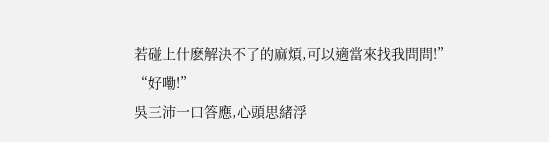若碰上什麽解決不了的麻煩,可以適當來找我問問!”
“好嘞!”
吳三沛一口答應,心頭思緒浮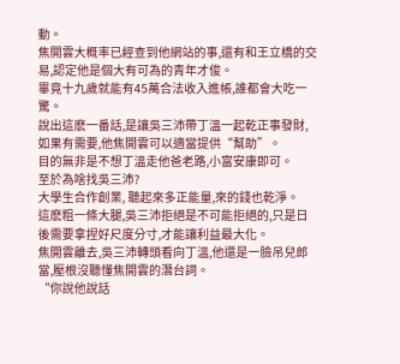動。
焦開雲大概率已經查到他網站的事,還有和王立橋的交易,認定他是個大有可為的青年才俊。
畢竟十九歲就能有45萬合法收入進帳,誰都會大吃一驚。
說出這麽一番話,是讓吳三沛帶丁溫一起乾正事發財,如果有需要,他焦開雲可以適當提供“幫助”。
目的無非是不想丁溫走他爸老路,小富安康即可。
至於為啥找吳三沛?
大學生合作創業, 聽起來多正能量,來的錢也乾淨。
這麽粗一條大腿,吳三沛拒絕是不可能拒絕的,只是日後需要拿捏好尺度分寸,才能讓利益最大化。
焦開雲離去,吳三沛轉頭看向丁溫,他還是一臉吊兒郎當,壓根沒聽懂焦開雲的潛台詞。
“你說他說話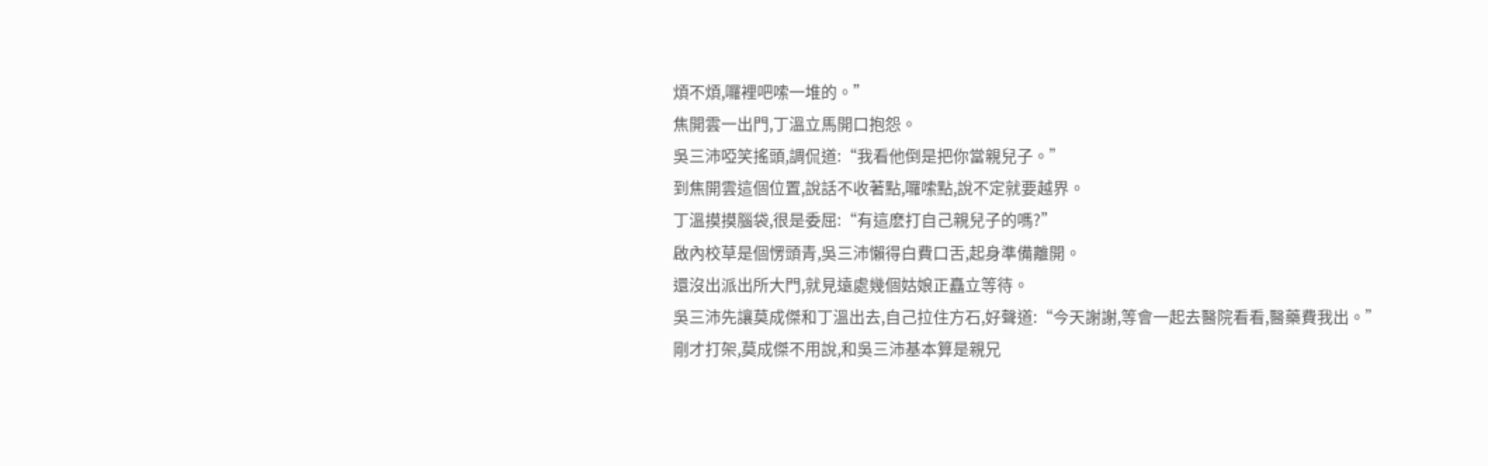煩不煩,囉裡吧嗦一堆的。”
焦開雲一出門,丁溫立馬開口抱怨。
吳三沛啞笑搖頭,調侃道:“我看他倒是把你當親兒子。”
到焦開雲這個位置,說話不收著點,囉嗦點,說不定就要越界。
丁溫摸摸腦袋,很是委屈:“有這麽打自己親兒子的嗎?”
啟內校草是個愣頭青,吳三沛懶得白費口舌,起身準備離開。
還沒出派出所大門,就見遠處幾個姑娘正矗立等待。
吳三沛先讓莫成傑和丁溫出去,自己拉住方石,好聲道:“今天謝謝,等會一起去醫院看看,醫藥費我出。”
剛才打架,莫成傑不用說,和吳三沛基本算是親兄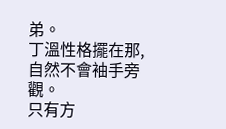弟。
丁溫性格擺在那,自然不會袖手旁觀。
只有方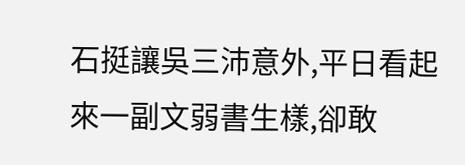石挺讓吳三沛意外,平日看起來一副文弱書生樣,卻敢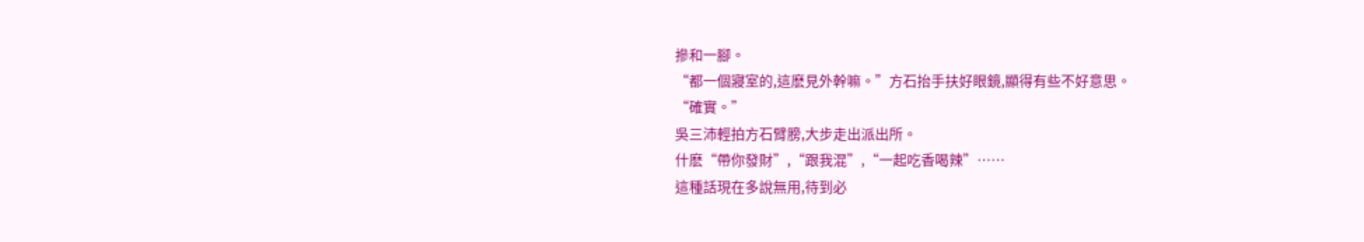摻和一腳。
“都一個寢室的,這麽見外幹嘛。”方石抬手扶好眼鏡,顯得有些不好意思。
“確實。”
吳三沛輕拍方石臂膀,大步走出派出所。
什麽“帶你發財”,“跟我混”,“一起吃香喝辣”……
這種話現在多說無用,待到必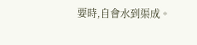要時,自會水到渠成。